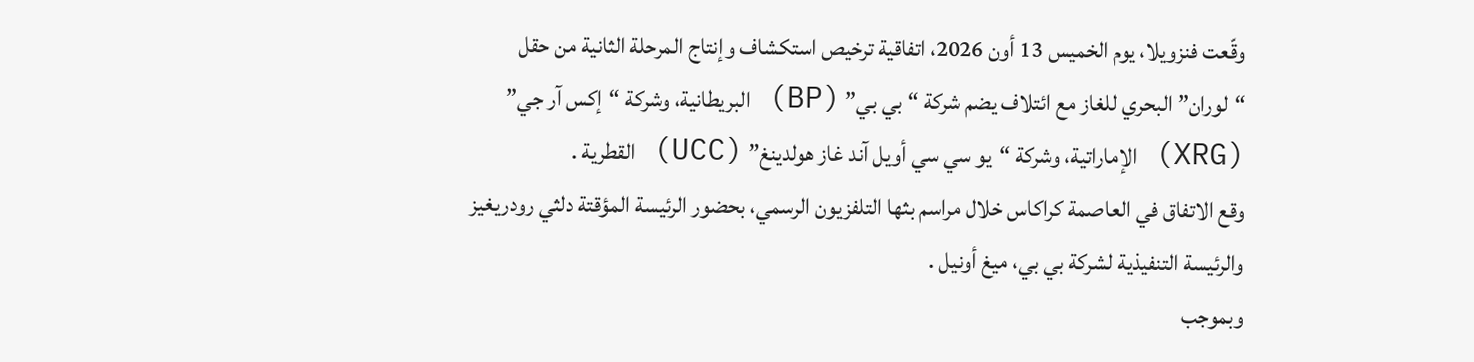وقّعت فنزويلا، يوم الخميس 13 أون 2026، اتفاقية ترخيص استكشاف وإنتاج المرحلة الثانية من حقل “لوران” البحري للغاز مع ائتلاف يضم شركة “بي بي” (BP) البريطانية، وشركة “إكس آر جي” (XRG) الإماراتية، وشركة “يو سي سي أويل آند غاز هولدينغ” (UCC) القطرية .
وقع الاتفاق في العاصمة كراكاس خلال مراسم بثها التلفزيون الرسمي، بحضور الرئيسة المؤقتة دلثي رودريغيز والرئيسة التنفيذية لشركة بي بي، ميغ أونيل .
وبموجب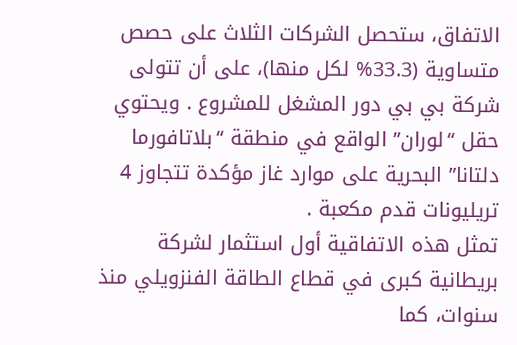الاتفاق، ستحصل الشركات الثلاث على حصص متساوية (33.3% لكل منها)، على أن تتولى شركة بي بي دور المشغل للمشروع . ويحتوي حقل “لوران” الواقع في منطقة “بلاتافورما دلتانا” البحرية على موارد غاز مؤكدة تتجاوز 4 تريليونات قدم مكعبة .
تمثل هذه الاتفاقية أول استثمار لشركة بريطانية كبرى في قطاع الطاقة الفنزويلي منذ سنوات، كما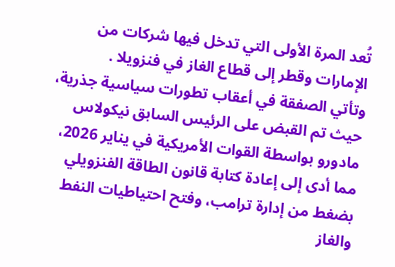تُعد المرة الأولى التي تدخل فيها شركات من الإمارات وقطر إلى قطاع الغاز في فنزويلا .
وتأتي الصفقة في أعقاب تطورات سياسية جذرية، حيث تم القبض على الرئيس السابق نيكولاس مادورو بواسطة القوات الأمريكية في يناير 2026، مما أدى إلى إعادة كتابة قانون الطاقة الفنزويلي بضغط من إدارة ترامب، وفتح احتياطيات النفط والغاز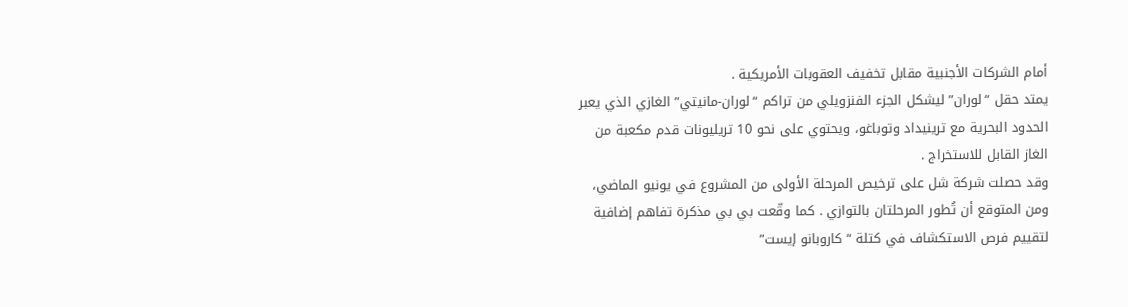أمام الشركات الأجنبية مقابل تخفيف العقوبات الأمريكية .
يمتد حقل “لوران” ليشكل الجزء الفنزويلي من تراكم “لوران-مانيتي” الغازي الذي يعبر الحدود البحرية مع ترينيداد وتوباغو، ويحتوي على نحو 10 تريليونات قدم مكعبة من الغاز القابل للاستخراج .
وقد حصلت شركة شل على ترخيص المرحلة الأولى من المشروع في يونيو الماضي، ومن المتوقع أن تُطور المرحلتان بالتوازي . كما وقّعت بي بي مذكرة تفاهم إضافية لتقييم فرص الاستكشاف في كتلة “كاروبانو إيست”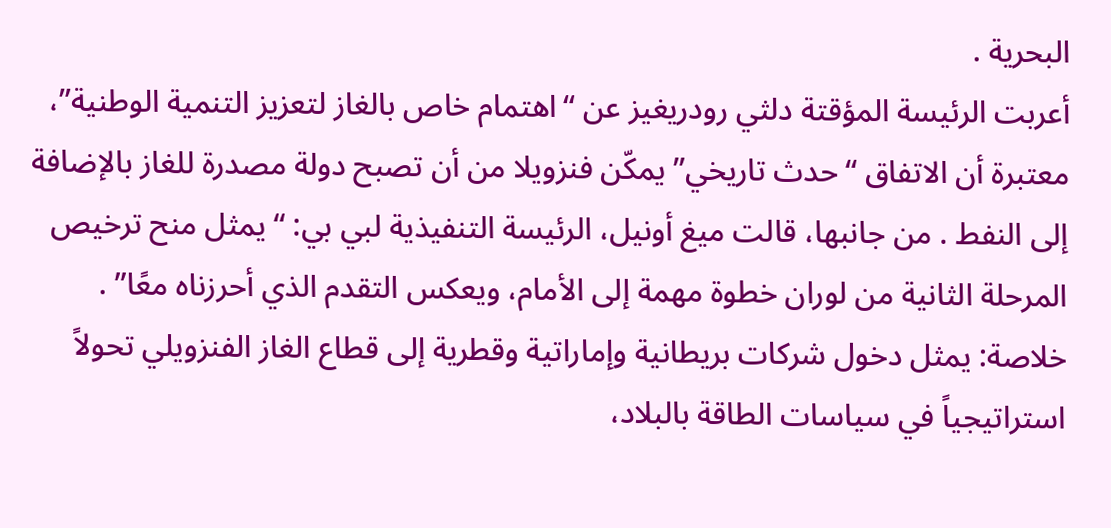البحرية .
أعربت الرئيسة المؤقتة دلثي رودريغيز عن “اهتمام خاص بالغاز لتعزيز التنمية الوطنية”، معتبرة أن الاتفاق “حدث تاريخي” يمكّن فنزويلا من أن تصبح دولة مصدرة للغاز بالإضافة إلى النفط . من جانبها، قالت ميغ أونيل، الرئيسة التنفيذية لبي بي: “يمثل منح ترخيص المرحلة الثانية من لوران خطوة مهمة إلى الأمام، ويعكس التقدم الذي أحرزناه معًا” .
خلاصة: يمثل دخول شركات بريطانية وإماراتية وقطرية إلى قطاع الغاز الفنزويلي تحولاً استراتيجياً في سياسات الطاقة بالبلاد،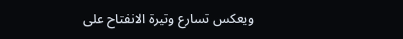ويعكس تسارع وتيرة الانفتاح على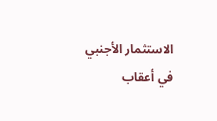الاستثمار الأجنبي في أعقاب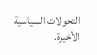التحولات السياسية الأخيرة.